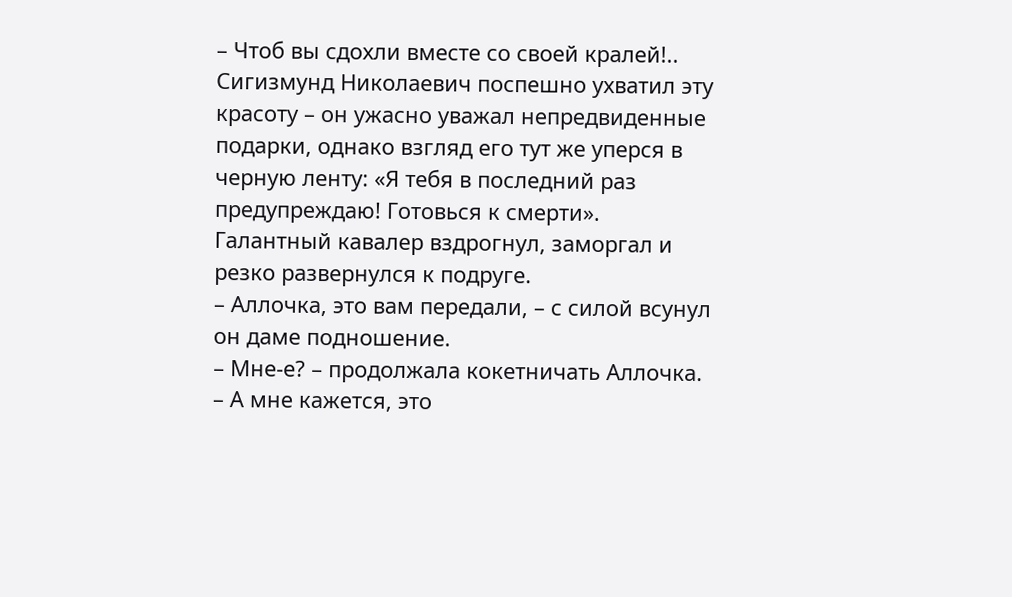– Чтоб вы сдохли вместе со своей кралей!..
Сигизмунд Николаевич поспешно ухватил эту красоту – он ужасно уважал непредвиденные подарки, однако взгляд его тут же уперся в черную ленту: «Я тебя в последний раз предупреждаю! Готовься к смерти».
Галантный кавалер вздрогнул, заморгал и резко развернулся к подруге.
– Аллочка, это вам передали, – с силой всунул он даме подношение.
– Мне-е? – продолжала кокетничать Аллочка. – А мне кажется, это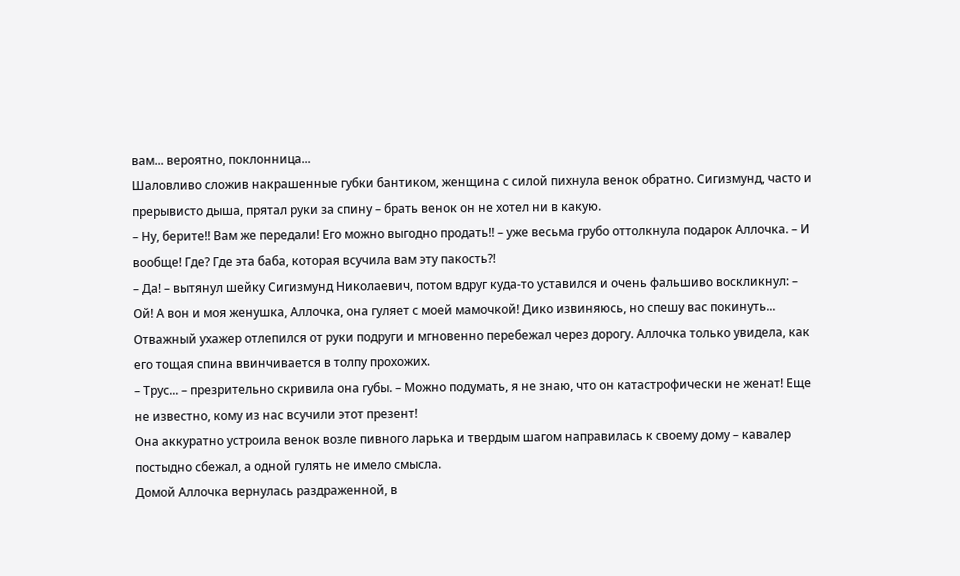вам... вероятно, поклонница...
Шаловливо сложив накрашенные губки бантиком, женщина с силой пихнула венок обратно. Сигизмунд, часто и прерывисто дыша, прятал руки за спину – брать венок он не хотел ни в какую.
– Ну, берите!! Вам же передали! Его можно выгодно продать!! – уже весьма грубо оттолкнула подарок Аллочка. – И вообще! Где? Где эта баба, которая всучила вам эту пакость?!
– Да! – вытянул шейку Сигизмунд Николаевич, потом вдруг куда-то уставился и очень фальшиво воскликнул: – Ой! А вон и моя женушка, Аллочка, она гуляет с моей мамочкой! Дико извиняюсь, но спешу вас покинуть...
Отважный ухажер отлепился от руки подруги и мгновенно перебежал через дорогу. Аллочка только увидела, как его тощая спина ввинчивается в толпу прохожих.
– Трус... – презрительно скривила она губы. – Можно подумать, я не знаю, что он катастрофически не женат! Еще не известно, кому из нас всучили этот презент!
Она аккуратно устроила венок возле пивного ларька и твердым шагом направилась к своему дому – кавалер постыдно сбежал, а одной гулять не имело смысла.
Домой Аллочка вернулась раздраженной, в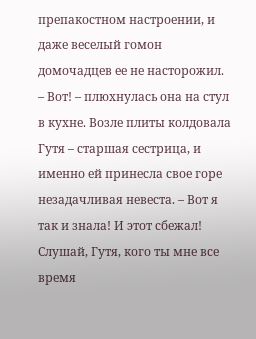препакостном настроении, и даже веселый гомон домочадцев ее не насторожил.
– Вот! – плюхнулась она на стул в кухне. Возле плиты колдовала Гутя – старшая сестрица, и именно ей принесла свое горе незадачливая невеста. – Вот я так и знала! И этот сбежал! Слушай, Гутя, кого ты мне все время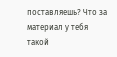поставляешь? Что за материал у тебя такой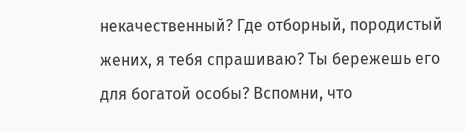некачественный? Где отборный, породистый жених, я тебя спрашиваю? Ты бережешь его для богатой особы? Вспомни, что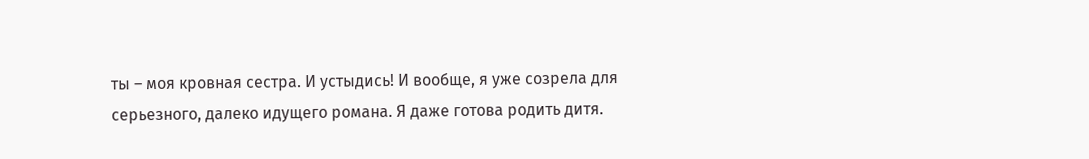ты – моя кровная сестра. И устыдись! И вообще, я уже созрела для серьезного, далеко идущего романа. Я даже готова родить дитя.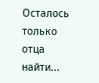Осталось только отца найти...